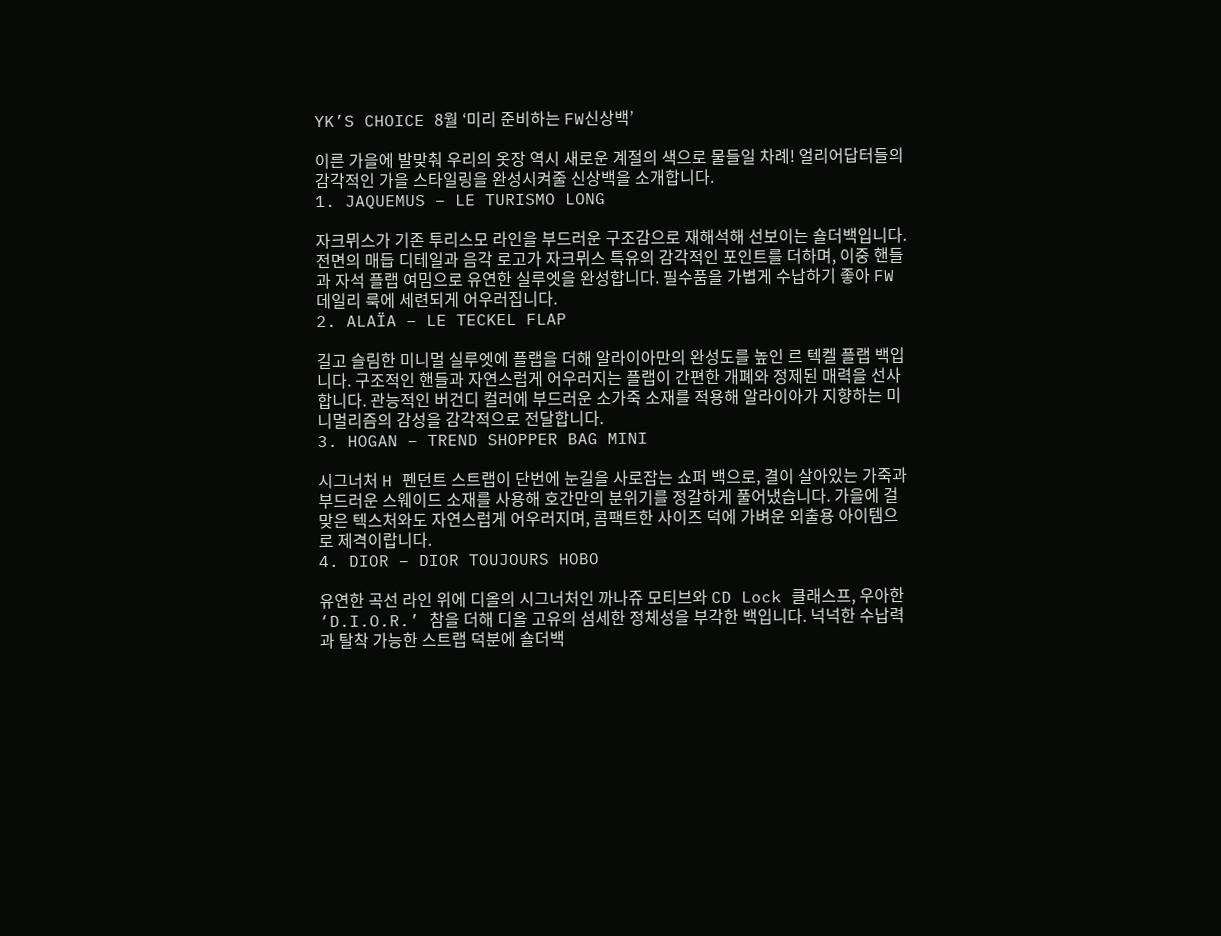YK’S CHOICE 8월 ‘미리 준비하는 FW신상백’

이른 가을에 발맞춰 우리의 옷장 역시 새로운 계절의 색으로 물들일 차례! 얼리어답터들의 감각적인 가을 스타일링을 완성시켜줄 신상백을 소개합니다.
1. JAQUEMUS – LE TURISMO LONG

자크뮈스가 기존 투리스모 라인을 부드러운 구조감으로 재해석해 선보이는 숄더백입니다. 전면의 매듭 디테일과 음각 로고가 자크뮈스 특유의 감각적인 포인트를 더하며, 이중 핸들과 자석 플랩 여밈으로 유연한 실루엣을 완성합니다. 필수품을 가볍게 수납하기 좋아 FW 데일리 룩에 세련되게 어우러집니다.
2. ALAÏA – LE TECKEL FLAP

길고 슬림한 미니멀 실루엣에 플랩을 더해 알라이아만의 완성도를 높인 르 텍켈 플랩 백입니다. 구조적인 핸들과 자연스럽게 어우러지는 플랩이 간편한 개폐와 정제된 매력을 선사합니다. 관능적인 버건디 컬러에 부드러운 소가죽 소재를 적용해 알라이아가 지향하는 미니멀리즘의 감성을 감각적으로 전달합니다.
3. HOGAN – TREND SHOPPER BAG MINI

시그너처 H 펜던트 스트랩이 단번에 눈길을 사로잡는 쇼퍼 백으로, 결이 살아있는 가죽과 부드러운 스웨이드 소재를 사용해 호간만의 분위기를 정갈하게 풀어냈습니다. 가을에 걸맞은 텍스처와도 자연스럽게 어우러지며, 콤팩트한 사이즈 덕에 가벼운 외출용 아이템으로 제격이랍니다.
4. DIOR – DIOR TOUJOURS HOBO

유연한 곡선 라인 위에 디올의 시그너처인 까나쥬 모티브와 CD Lock 클래스프, 우아한 ‘D.I.O.R.’ 참을 더해 디올 고유의 섬세한 정체성을 부각한 백입니다. 넉넉한 수납력과 탈착 가능한 스트랩 덕분에 숄더백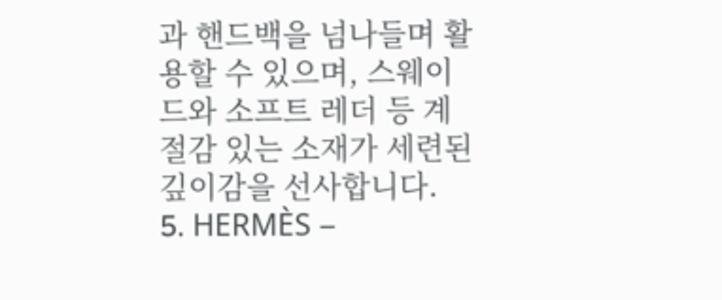과 핸드백을 넘나들며 활용할 수 있으며, 스웨이드와 소프트 레더 등 계절감 있는 소재가 세련된 깊이감을 선사합니다.
5. HERMÈS –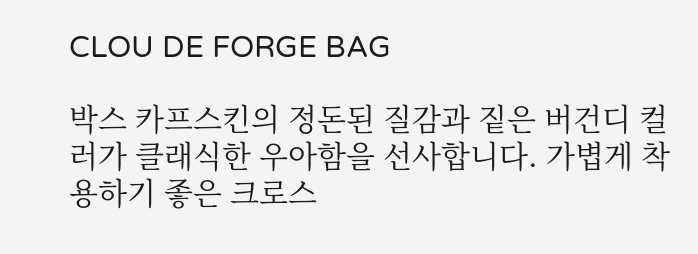CLOU DE FORGE BAG

박스 카프스킨의 정돈된 질감과 짙은 버건디 컬러가 클래식한 우아함을 선사합니다. 가볍게 착용하기 좋은 크로스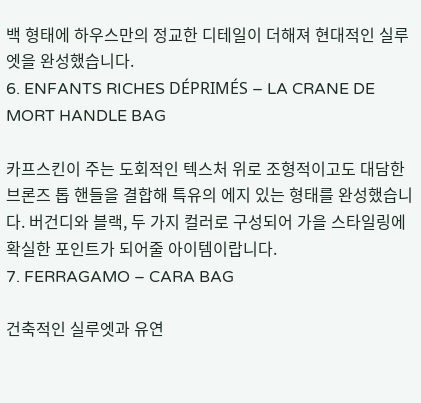백 형태에 하우스만의 정교한 디테일이 더해져 현대적인 실루엣을 완성했습니다.
6. ENFANTS RICHES DÉPRIMÉS – LA CRANE DE MORT HANDLE BAG

카프스킨이 주는 도회적인 텍스처 위로 조형적이고도 대담한 브론즈 톱 핸들을 결합해 특유의 에지 있는 형태를 완성했습니다. 버건디와 블랙, 두 가지 컬러로 구성되어 가을 스타일링에 확실한 포인트가 되어줄 아이템이랍니다.
7. FERRAGAMO – CARA BAG

건축적인 실루엣과 유연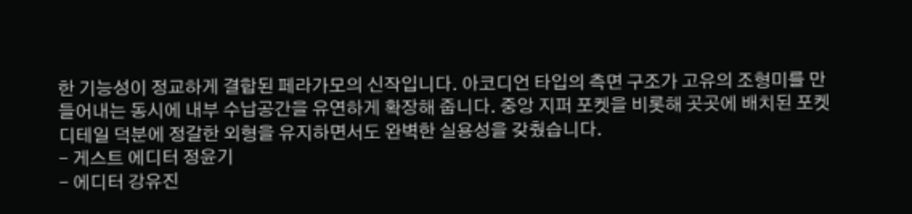한 기능성이 정교하게 결합된 페라가모의 신작입니다. 아코디언 타입의 측면 구조가 고유의 조형미를 만들어내는 동시에 내부 수납공간을 유연하게 확장해 줍니다. 중앙 지퍼 포켓을 비롯해 곳곳에 배치된 포켓 디테일 덕분에 정갈한 외형을 유지하면서도 완벽한 실용성을 갖췄습니다.
- 게스트 에디터 정윤기
- 에디터 강유진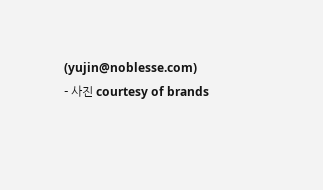(yujin@noblesse.com)
- 사진 courtesy of brands